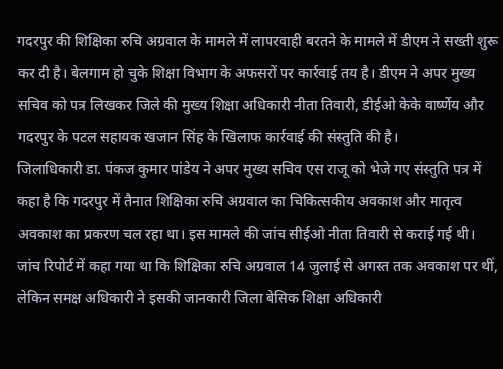गदरपुर की शिक्षिका रुचि अग्रवाल के मामले में लापरवाही बरतने के मामले में डीएम ने सख्ती शुरू कर दी है। बेलगाम हो चुके शिक्षा विभाग के अफसरों पर कार्रवाई तय है। डीएम ने अपर मुख्य सचिव को पत्र लिखकर जिले की मुख्य शिक्षा अधिकारी नीता तिवारी, डीईओ केके वार्ष्णेय और गदरपुर के पटल सहायक खजान सिंह के खिलाफ कार्रवाई की संस्तुति की है।
जिलाधिकारी डा. पंकज कुमार पांडेय ने अपर मुख्य सचिव एस राजू को भेजे गए संस्तुति पत्र में कहा है कि गदरपुर में तैनात शिक्षिका रुचि अग्रवाल का चिकित्सकीय अवकाश और मातृत्व अवकाश का प्रकरण चल रहा था। इस मामले की जांच सीईओ नीता तिवारी से कराई गई थी। जांच रिपोर्ट में कहा गया था कि शिक्षिका रुचि अग्रवाल 14 जुलाई से अगस्त तक अवकाश पर थीं, लेकिन समक्ष अधिकारी ने इसकी जानकारी जिला बेसिक शिक्षा अधिकारी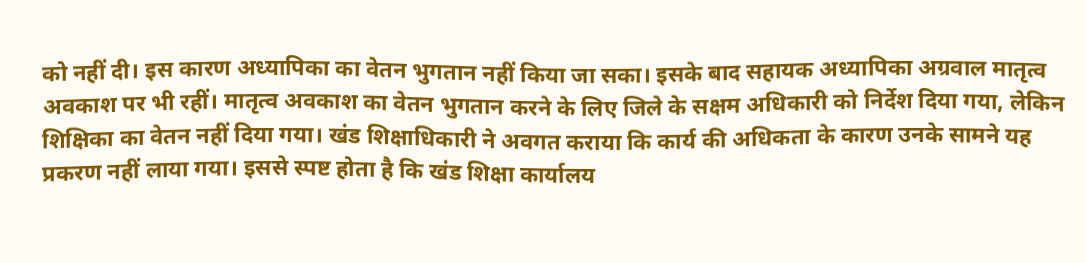को नहीं दी। इस कारण अध्यापिका का वेतन भुगतान नहीं किया जा सका। इसके बाद सहायक अध्यापिका अग्रवाल मातृत्व अवकाश पर भी रहीं। मातृत्व अवकाश का वेतन भुगतान करने के लिए जिले के सक्षम अधिकारी को निर्देश दिया गया, लेकिन शिक्षिका का वेतन नहीं दिया गया। खंड शिक्षाधिकारी ने अवगत कराया कि कार्य की अधिकता के कारण उनके सामने यह प्रकरण नहीं लाया गया। इससे स्पष्ट होता है कि खंड शिक्षा कार्यालय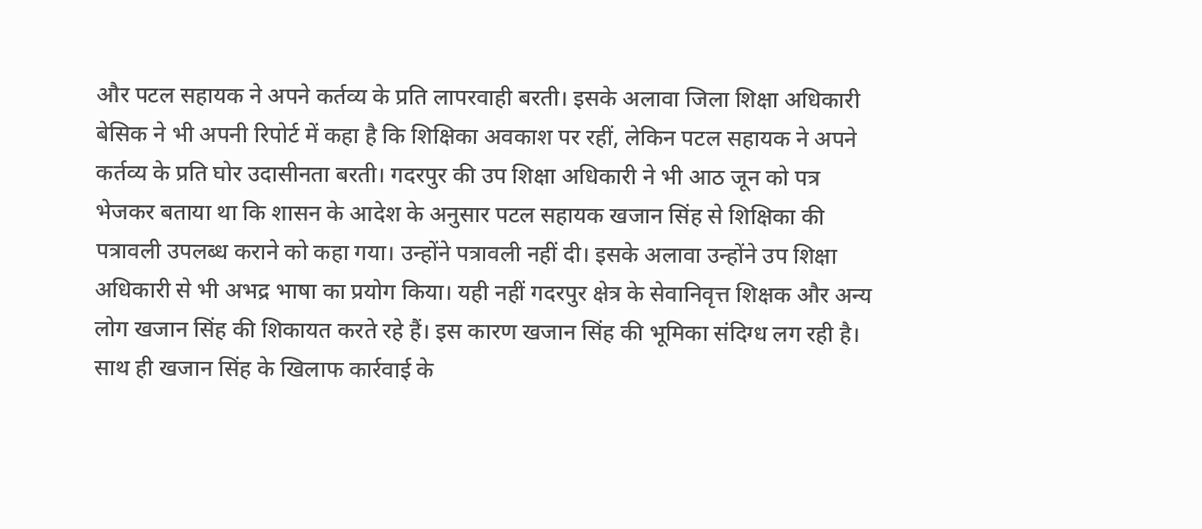और पटल सहायक ने अपने कर्तव्य के प्रति लापरवाही बरती। इसके अलावा जिला शिक्षा अधिकारी बेसिक ने भी अपनी रिपोर्ट में कहा है कि शिक्षिका अवकाश पर रहीं, लेकिन पटल सहायक ने अपने कर्तव्य के प्रति घोर उदासीनता बरती। गदरपुर की उप शिक्षा अधिकारी ने भी आठ जून को पत्र भेजकर बताया था कि शासन के आदेश के अनुसार पटल सहायक खजान सिंह से शिक्षिका की पत्रावली उपलब्ध कराने को कहा गया। उन्होंने पत्रावली नहीं दी। इसके अलावा उन्होंने उप शिक्षा अधिकारी से भी अभद्र भाषा का प्रयोग किया। यही नहीं गदरपुर क्षेत्र के सेवानिवृत्त शिक्षक और अन्य लोग खजान सिंह की शिकायत करते रहे हैं। इस कारण खजान सिंह की भूमिका संदिग्ध लग रही है। साथ ही खजान सिंह के खिलाफ कार्रवाई के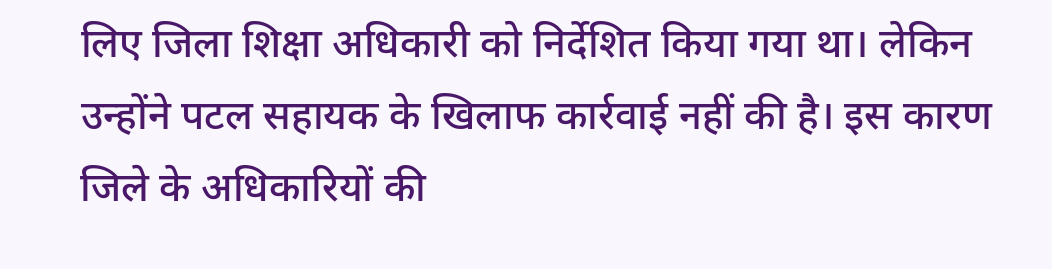लिए जिला शिक्षा अधिकारी को निर्देशित किया गया था। लेकिन उन्होंने पटल सहायक के खिलाफ कार्रवाई नहीं की है। इस कारण जिले के अधिकारियों की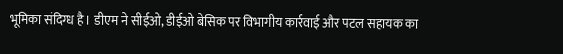भूमिका संदिग्ध है। डीएम ने सीईओ, डीईओ बेसिक पर विभागीय कार्रवाई और पटल सहायक का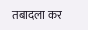तबादला कर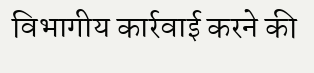विभागीय कार्रवाई करने की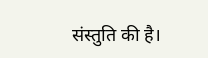संस्तुति की है।